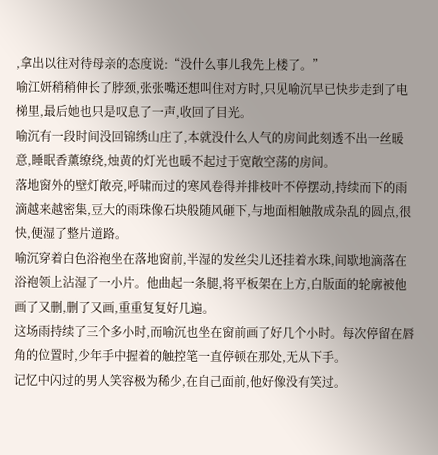,拿出以往对待母亲的态度说:“没什么事儿我先上楼了。”
喻江妍稍稍伸长了脖颈,张张嘴还想叫住对方时,只见喻沉早已快步走到了电梯里,最后她也只是叹息了一声,收回了目光。
喻沉有一段时间没回锦绣山庄了,本就没什么人气的房间此刻透不出一丝暖意,睡眠香薰缭绕,烛黄的灯光也暖不起过于宽敞空荡的房间。
落地窗外的壁灯敞亮,呼啸而过的寒风卷得并排枝叶不停摆动,持续而下的雨滴越来越密集,豆大的雨珠像石块般随风砸下,与地面相触散成杂乱的圆点,很快,便湿了整片道路。
喻沉穿着白色浴袍坐在落地窗前,半湿的发丝尖儿还挂着水珠,间歇地滴落在浴袍领上沾湿了一小片。他曲起一条腿,将平板架在上方,白版面的轮廓被他画了又删,删了又画,重重复复好几遍。
这场雨持续了三个多小时,而喻沉也坐在窗前画了好几个小时。每次停留在唇角的位置时,少年手中握着的触控笔一直停顿在那处,无从下手。
记忆中闪过的男人笑容极为稀少,在自己面前,他好像没有笑过。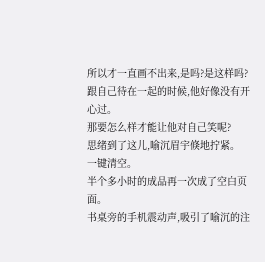所以才一直画不出来,是吗?是这样吗?
跟自己待在一起的时候,他好像没有开心过。
那要怎么样才能让他对自己笑呢?
思绪到了这儿,喻沉眉宇倏地拧紧。
一键清空。
半个多小时的成品再一次成了空白页面。
书桌旁的手机震动声,吸引了喻沉的注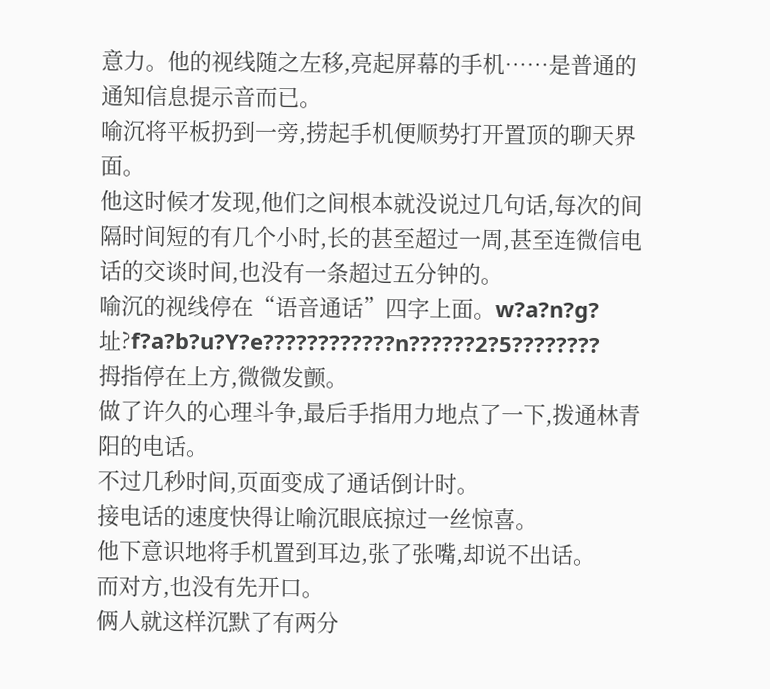意力。他的视线随之左移,亮起屏幕的手机……是普通的通知信息提示音而已。
喻沉将平板扔到一旁,捞起手机便顺势打开置顶的聊天界面。
他这时候才发现,他们之间根本就没说过几句话,每次的间隔时间短的有几个小时,长的甚至超过一周,甚至连微信电话的交谈时间,也没有一条超过五分钟的。
喻沉的视线停在“语音通话”四字上面。w?a?n?g?址?f?a?b?u?Y?e????????????n??????2?5????????
拇指停在上方,微微发颤。
做了许久的心理斗争,最后手指用力地点了一下,拨通林青阳的电话。
不过几秒时间,页面变成了通话倒计时。
接电话的速度快得让喻沉眼底掠过一丝惊喜。
他下意识地将手机置到耳边,张了张嘴,却说不出话。
而对方,也没有先开口。
俩人就这样沉默了有两分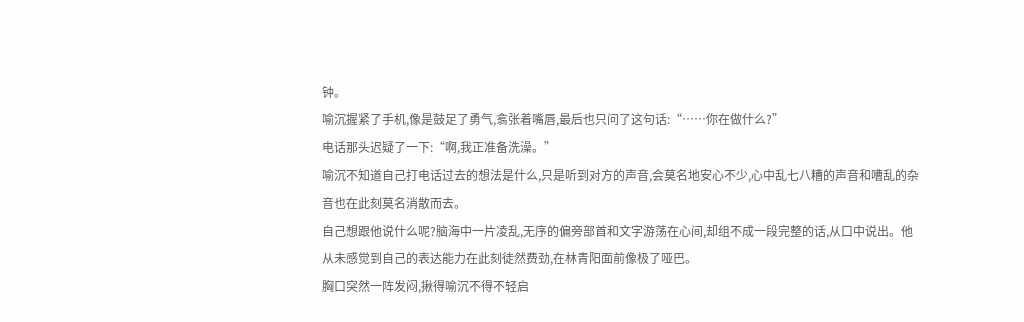钟。
喻沉握紧了手机,像是鼓足了勇气,翕张着嘴唇,最后也只问了这句话:“……你在做什么?”
电话那头迟疑了一下:“啊,我正准备洗澡。”
喻沉不知道自己打电话过去的想法是什么,只是听到对方的声音,会莫名地安心不少,心中乱七八糟的声音和嘈乱的杂音也在此刻莫名消散而去。
自己想跟他说什么呢?脑海中一片凌乱,无序的偏旁部首和文字游荡在心间,却组不成一段完整的话,从口中说出。他从未感觉到自己的表达能力在此刻徒然费劲,在林青阳面前像极了哑巴。
胸口突然一阵发闷,揪得喻沉不得不轻启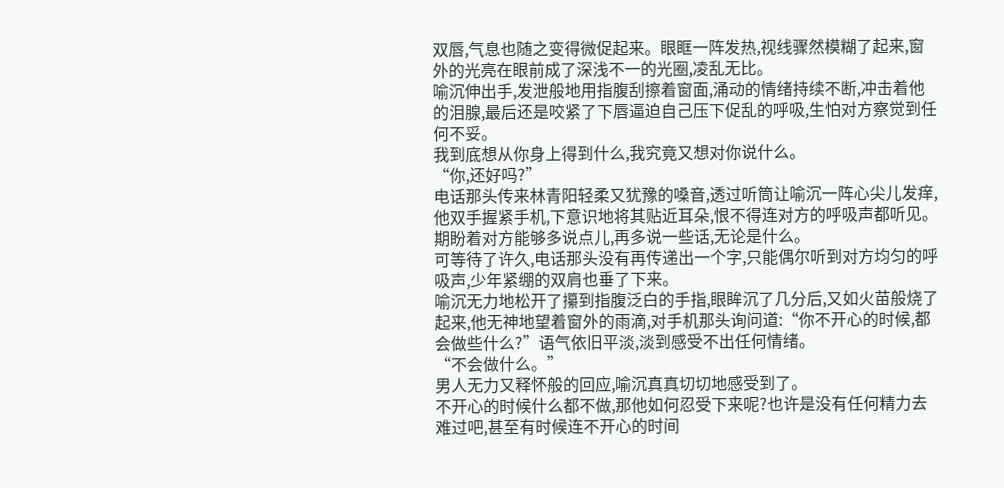双唇,气息也随之变得微促起来。眼眶一阵发热,视线骤然模糊了起来,窗外的光亮在眼前成了深浅不一的光圈,凌乱无比。
喻沉伸出手,发泄般地用指腹刮擦着窗面,涌动的情绪持续不断,冲击着他的泪腺,最后还是咬紧了下唇逼迫自己压下促乱的呼吸,生怕对方察觉到任何不妥。
我到底想从你身上得到什么,我究竟又想对你说什么。
“你,还好吗?”
电话那头传来林青阳轻柔又犹豫的嗓音,透过听筒让喻沉一阵心尖儿发痒,他双手握紧手机,下意识地将其贴近耳朵,恨不得连对方的呼吸声都听见。
期盼着对方能够多说点儿,再多说一些话,无论是什么。
可等待了许久,电话那头没有再传递出一个字,只能偶尔听到对方均匀的呼吸声,少年紧绷的双肩也垂了下来。
喻沉无力地松开了攥到指腹泛白的手指,眼眸沉了几分后,又如火苗般烧了起来,他无神地望着窗外的雨滴,对手机那头询问道:“你不开心的时候,都会做些什么?”语气依旧平淡,淡到感受不出任何情绪。
“不会做什么。”
男人无力又释怀般的回应,喻沉真真切切地感受到了。
不开心的时候什么都不做,那他如何忍受下来呢?也许是没有任何精力去难过吧,甚至有时候连不开心的时间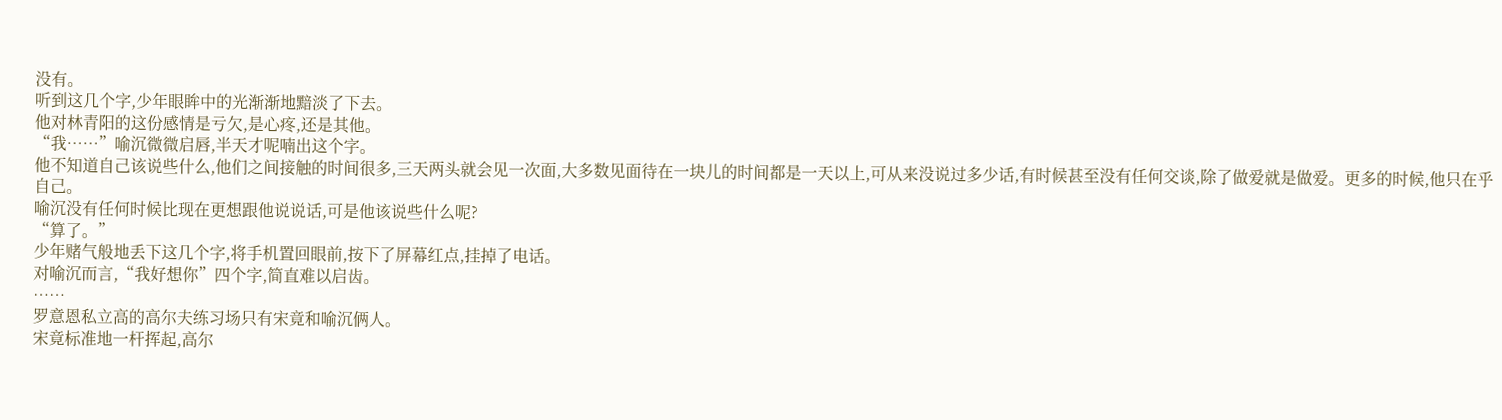没有。
听到这几个字,少年眼眸中的光渐渐地黯淡了下去。
他对林青阳的这份感情是亏欠,是心疼,还是其他。
“我……”喻沉微微启唇,半天才呢喃出这个字。
他不知道自己该说些什么,他们之间接触的时间很多,三天两头就会见一次面,大多数见面待在一块儿的时间都是一天以上,可从来没说过多少话,有时候甚至没有任何交谈,除了做爱就是做爱。更多的时候,他只在乎自己。
喻沉没有任何时候比现在更想跟他说说话,可是他该说些什么呢?
“算了。”
少年赌气般地丢下这几个字,将手机置回眼前,按下了屏幕红点,挂掉了电话。
对喻沉而言,“我好想你”四个字,简直难以启齿。
……
罗意恩私立高的高尔夫练习场只有宋竟和喻沉俩人。
宋竟标准地一杆挥起,高尔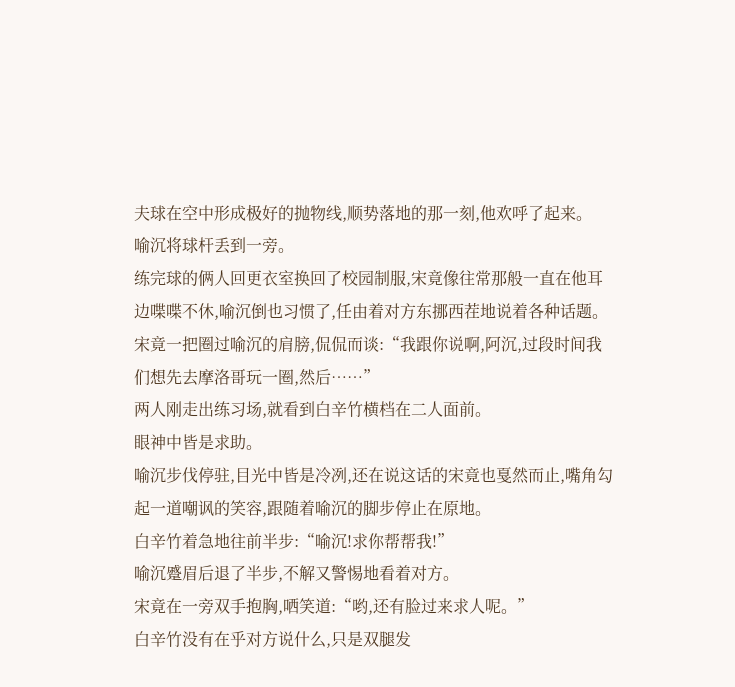夫球在空中形成极好的抛物线,顺势落地的那一刻,他欢呼了起来。
喻沉将球杆丢到一旁。
练完球的俩人回更衣室换回了校园制服,宋竟像往常那般一直在他耳边喋喋不休,喻沉倒也习惯了,任由着对方东挪西茬地说着各种话题。
宋竟一把圈过喻沉的肩膀,侃侃而谈:“我跟你说啊,阿沉,过段时间我们想先去摩洛哥玩一圈,然后……”
两人刚走出练习场,就看到白辛竹横档在二人面前。
眼神中皆是求助。
喻沉步伐停驻,目光中皆是冷冽,还在说这话的宋竟也戛然而止,嘴角勾起一道嘲讽的笑容,跟随着喻沉的脚步停止在原地。
白辛竹着急地往前半步:“喻沉!求你帮帮我!”
喻沉蹙眉后退了半步,不解又警惕地看着对方。
宋竟在一旁双手抱胸,哂笑道:“哟,还有脸过来求人呢。”
白辛竹没有在乎对方说什么,只是双腿发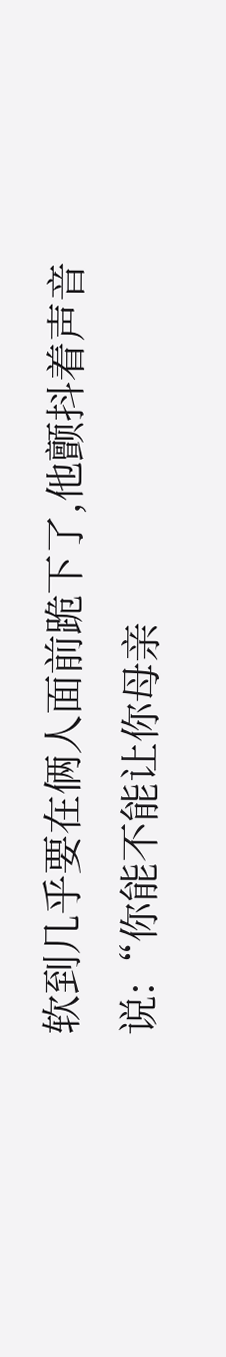软到几乎要在俩人面前跪下了,他颤抖着声音说:“你能不能让你母亲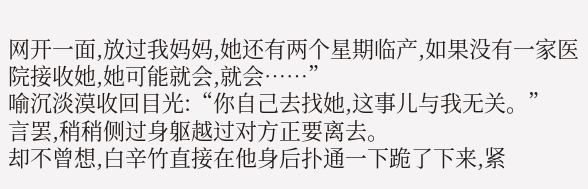网开一面,放过我妈妈,她还有两个星期临产,如果没有一家医院接收她,她可能就会,就会……”
喻沉淡漠收回目光:“你自己去找她,这事儿与我无关。”
言罢,稍稍侧过身躯越过对方正要离去。
却不曾想,白辛竹直接在他身后扑通一下跪了下来,紧